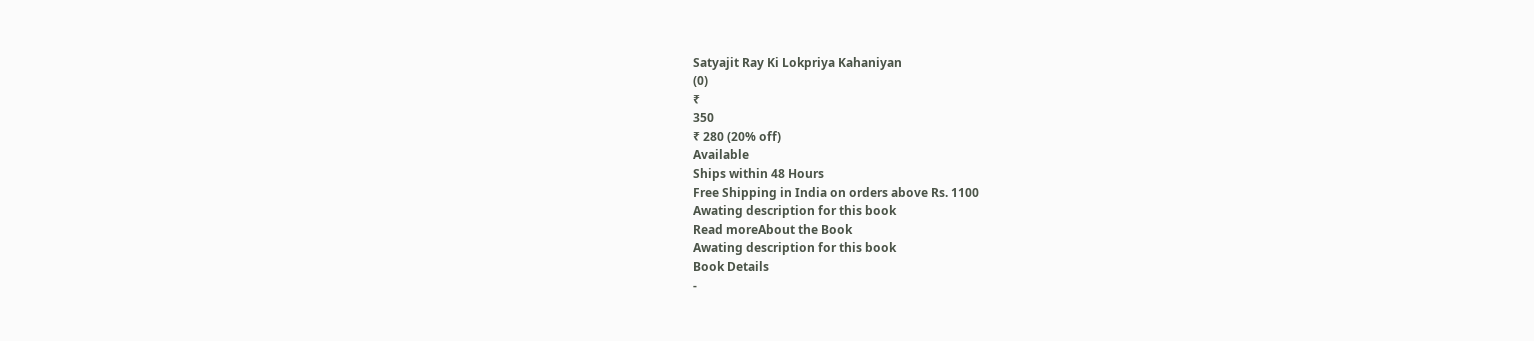Satyajit Ray Ki Lokpriya Kahaniyan
(0)
₹
350
₹ 280 (20% off)
Available
Ships within 48 Hours
Free Shipping in India on orders above Rs. 1100
Awating description for this book
Read moreAbout the Book
Awating description for this book
Book Details
-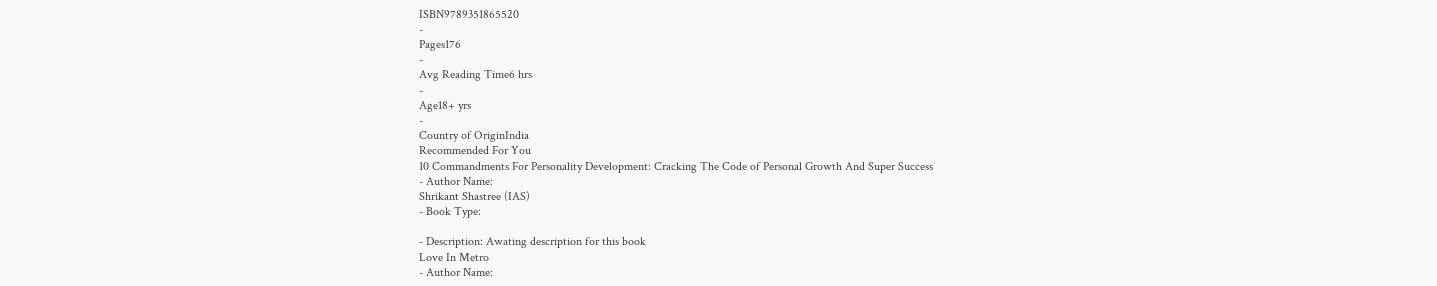ISBN9789351865520
-
Pages176
-
Avg Reading Time6 hrs
-
Age18+ yrs
-
Country of OriginIndia
Recommended For You
10 Commandments For Personality Development: Cracking The Code of Personal Growth And Super Success
- Author Name:
Shrikant Shastree (IAS)
- Book Type:

- Description: Awating description for this book
Love In Metro
- Author Name: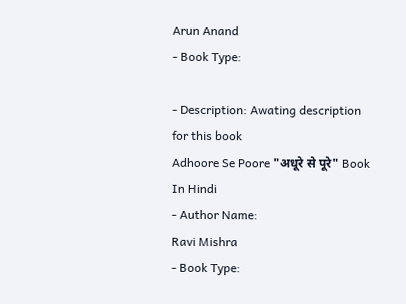Arun Anand
- Book Type:

- Description: Awating description for this book
Adhoore Se Poore "अधूरे से पूरे" Book In Hindi
- Author Name:
Ravi Mishra
- Book Type: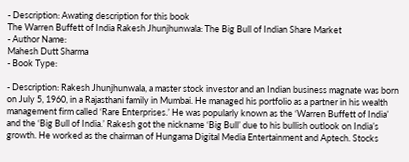- Description: Awating description for this book
The Warren Buffett of India Rakesh Jhunjhunwala: The Big Bull of Indian Share Market
- Author Name:
Mahesh Dutt Sharma
- Book Type:

- Description: Rakesh Jhunjhunwala, a master stock investor and an Indian business magnate was born on July 5, 1960, in a Rajasthani family in Mumbai. He managed his portfolio as a partner in his wealth management firm called ‘Rare Enterprises.’ He was popularly known as the ‘Warren Buffett of India’ and the ‘Big Bull of India.’ Rakesh got the nickname ‘Big Bull’ due to his bullish outlook on India’s growth. He worked as the chairman of Hungama Digital Media Entertainment and Aptech. Stocks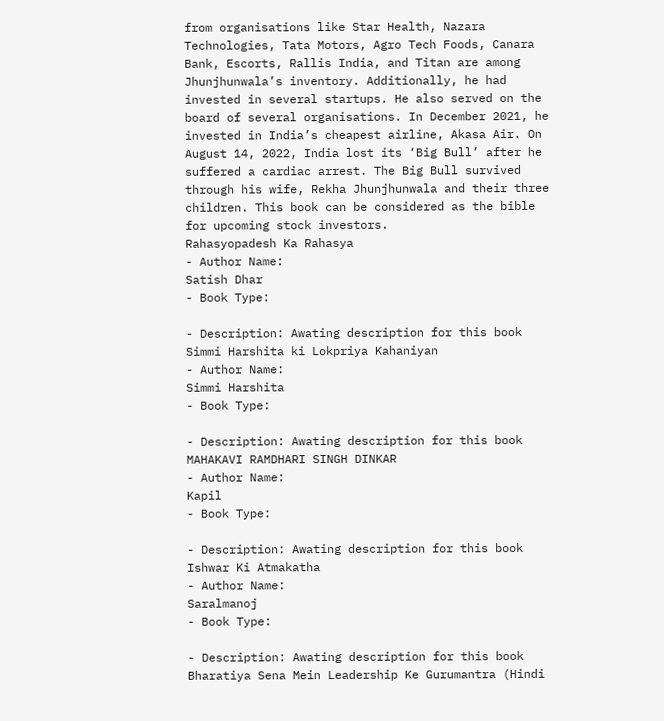from organisations like Star Health, Nazara Technologies, Tata Motors, Agro Tech Foods, Canara Bank, Escorts, Rallis India, and Titan are among Jhunjhunwala’s inventory. Additionally, he had invested in several startups. He also served on the board of several organisations. In December 2021, he invested in India’s cheapest airline, Akasa Air. On August 14, 2022, India lost its ‘Big Bull’ after he suffered a cardiac arrest. The Big Bull survived through his wife, Rekha Jhunjhunwala and their three children. This book can be considered as the bible for upcoming stock investors.
Rahasyopadesh Ka Rahasya
- Author Name:
Satish Dhar
- Book Type:

- Description: Awating description for this book
Simmi Harshita ki Lokpriya Kahaniyan
- Author Name:
Simmi Harshita
- Book Type:

- Description: Awating description for this book
MAHAKAVI RAMDHARI SINGH DINKAR
- Author Name:
Kapil
- Book Type:

- Description: Awating description for this book
Ishwar Ki Atmakatha
- Author Name:
Saralmanoj
- Book Type:

- Description: Awating description for this book
Bharatiya Sena Mein Leadership Ke Gurumantra (Hindi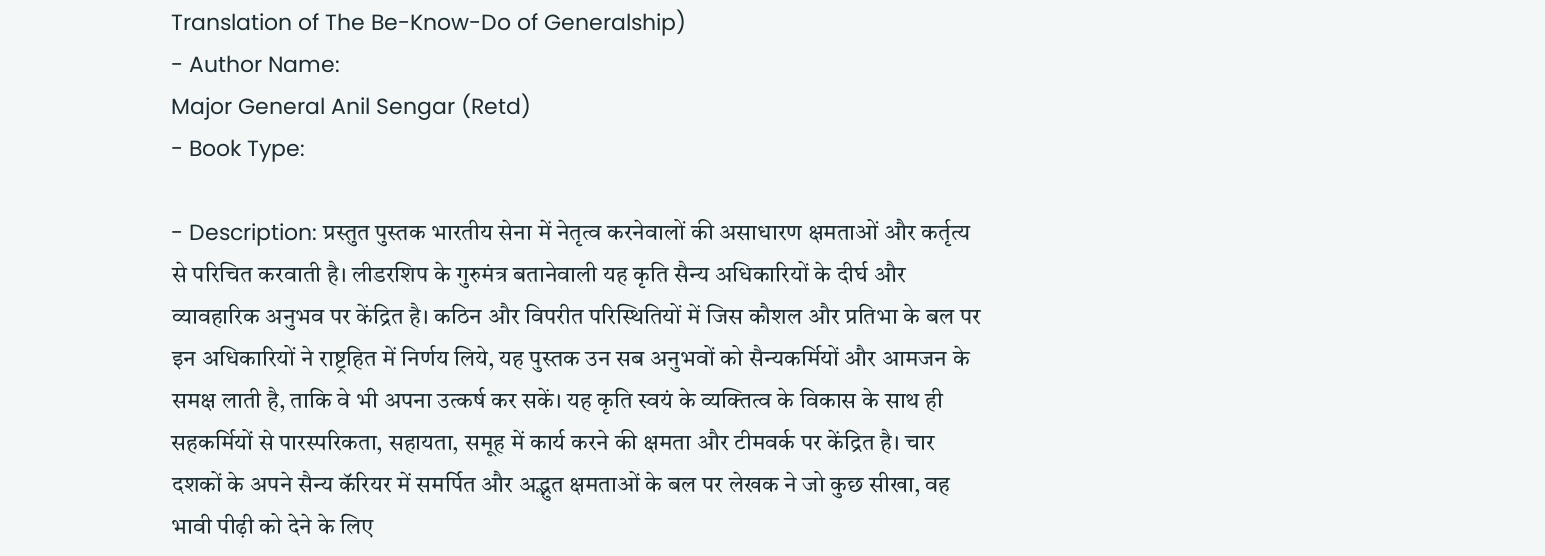Translation of The Be-Know-Do of Generalship)
- Author Name:
Major General Anil Sengar (Retd)
- Book Type:

- Description: प्रस्तुत पुस्तक भारतीय सेना में नेतृत्व करनेवालों की असाधारण क्षमताओं और कर्तृत्य से परिचित करवाती है। लीडरशिप के गुरुमंत्र बतानेवाली यह कृति सैन्य अधिकारियों के दीर्घ और व्यावहारिक अनुभव पर केंद्रित है। कठिन और विपरीत परिस्थितियों में जिस कौशल और प्रतिभा के बल पर इन अधिकारियों ने राष्ट्रहित में निर्णय लिये, यह पुस्तक उन सब अनुभवों को सैन्यकर्मियों और आमजन के समक्ष लाती है, ताकि वे भी अपना उत्कर्ष कर सकें। यह कृति स्वयं के व्यक्तित्व के विकास के साथ ही सहकर्मियों से पारस्परिकता, सहायता, समूह में कार्य करने की क्षमता और टीमवर्क पर केंद्रित है। चार दशकों के अपने सैन्य कॅरियर में समर्पित और अद्भुत क्षमताओं के बल पर लेखक ने जो कुछ सीखा, वह भावी पीढ़ी को देने के लिए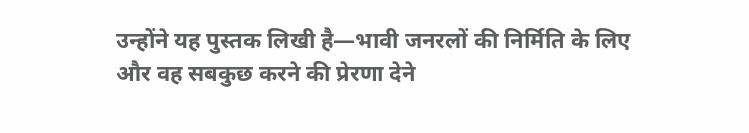उन्होंने यह पुस्तक लिखी है—भावी जनरलों की निर्मिति के लिए और वह सबकुछ करने की प्रेरणा देने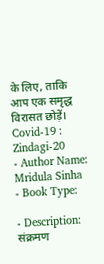के लिए, ताकि आप एक समृद्ध विरासत छोड़ें।
Covid-19 : Zindagi-20
- Author Name:
Mridula Sinha
- Book Type:

- Description: संक्रमण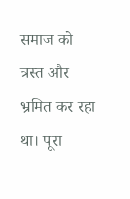समाज को त्रस्त और भ्रमित कर रहा था। पूरा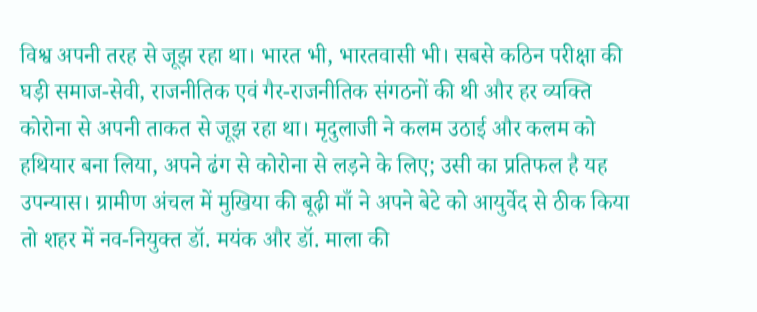विश्व अपनी तरह से जूझ रहा था। भारत भी, भारतवासी भी। सबसे कठिन परीक्षा की घड़ी समाज-सेवी, राजनीतिक एवं गैर-राजनीतिक संगठनों की थी और हर व्यक्ति कोरोना से अपनी ताकत से जूझ रहा था। मृदुलाजी ने कलम उठाई और कलम को हथियार बना लिया, अपने ढंग से कोरोना से लड़ने के लिए; उसी का प्रतिफल है यह उपन्यास। ग्रामीण अंचल में मुखिया की बूढ़ी माँ ने अपने बेटे को आयुर्वेद से ठीक किया तो शहर में नव-नियुक्त डॉ. मयंक और डॉ. माला की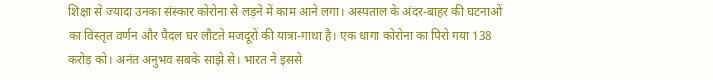शिक्षा से ज्यादा उनका संस्कार कोरोना से लड़ने में काम आने लगा। अस्पताल के अंदर-बाहर की घटनाओं का विस्तृत वर्णन और पैदल घर लौटते मजदूरों की यात्रा-गाथा है। एक धागा कोरोना का पिरो गया 138 करोड़ को। अनंत अनुभव सबके साझे से। भारत ने इससे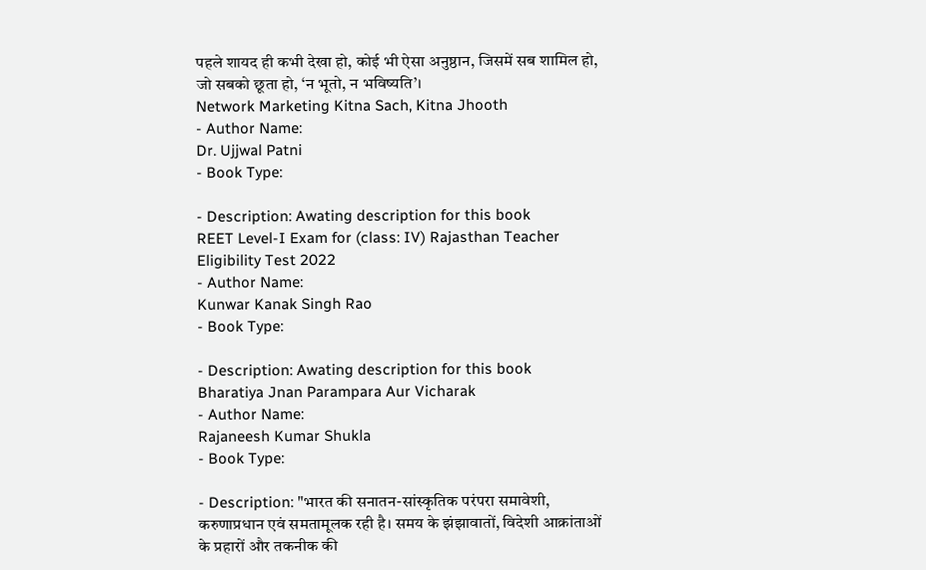पहले शायद ही कभी देखा हो, कोई भी ऐसा अनुष्ठान, जिसमें सब शामिल हो, जो सबको छूता हो, ‘न भूतो, न भविष्यति’।
Network Marketing Kitna Sach, Kitna Jhooth
- Author Name:
Dr. Ujjwal Patni
- Book Type:

- Description: Awating description for this book
REET Level-I Exam for (class: IV) Rajasthan Teacher Eligibility Test 2022
- Author Name:
Kunwar Kanak Singh Rao
- Book Type:

- Description: Awating description for this book
Bharatiya Jnan Parampara Aur Vicharak
- Author Name:
Rajaneesh Kumar Shukla
- Book Type:

- Description: "भारत की सनातन-सांस्कृतिक परंपरा समावेशी, करुणाप्रधान एवं समतामूलक रही है। समय के झंझावातों, विदेशी आक्रांताओं के प्रहारों और तकनीक की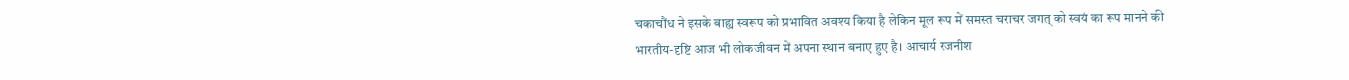चकाचौंध ने इसके बाह्य स्वरूप को प्रभावित अवश्य किया है लेकिन मूल रूप में समस्त चराचर जगत् को स्वयं का रूप मानने की भारतीय-दृष्टि आज भी लोकजीवन में अपना स्थान बनाए हुए है। आचार्य रजनीश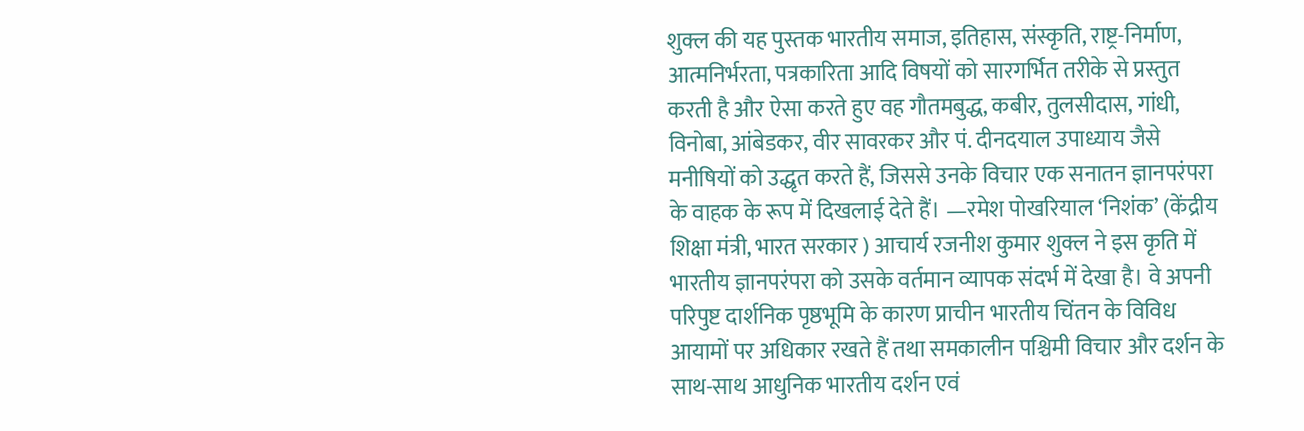शुक्ल की यह पुस्तक भारतीय समाज, इतिहास, संस्कृति, राष्ट्र-निर्माण, आत्मनिर्भरता, पत्रकारिता आदि विषयों को सारगर्भित तरीके से प्रस्तुत करती है और ऐसा करते हुए वह गौतमबुद्ध, कबीर, तुलसीदास, गांधी, विनोबा, आंबेडकर, वीर सावरकर और पं. दीनदयाल उपाध्याय जैसे मनीषियों को उद्धृत करते हैं, जिससे उनके विचार एक सनातन ज्ञानपरंपरा के वाहक के रूप में दिखलाई देते हैं। —रमेश पोखरियाल ‘निशंक’ (केंद्रीय शिक्षा मंत्री, भारत सरकार ) आचार्य रजनीश कुमार शुक्ल ने इस कृति में भारतीय ज्ञानपरंपरा को उसके वर्तमान व्यापक संदर्भ में देखा है। वे अपनी परिपुष्ट दार्शनिक पृष्ठभूमि के कारण प्राचीन भारतीय चिंतन के विविध आयामों पर अधिकार रखते हैं तथा समकालीन पश्चिमी विचार और दर्शन के साथ-साथ आधुनिक भारतीय दर्शन एवं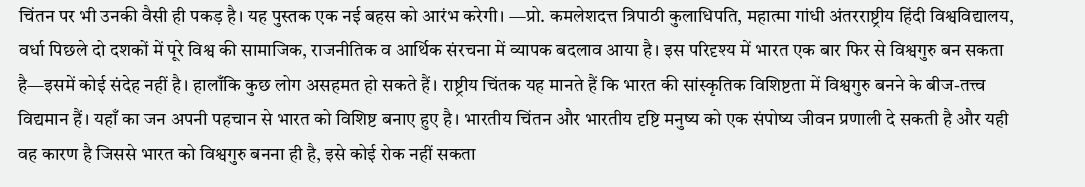चिंतन पर भी उनकी वैसी ही पकड़ है। यह पुस्तक एक नई बहस को आरंभ करेगी। —प्रो. कमलेशदत्त त्रिपाठी कुलाधिपति, महात्मा गांधी अंतरराष्ट्रीय हिंदी विश्वविद्यालय, वर्धा पिछले दो दशकों में पूरे विश्व की सामाजिक, राजनीतिक व आर्थिक संरचना में व्यापक बदलाव आया है। इस परिदृश्य में भारत एक बार फिर से विश्वगुरु बन सकता है—इसमें कोई संदेह नहीं है। हालाँकि कुछ लोग असहमत हो सकते हैं। राष्ट्रीय चिंतक यह मानते हैं कि भारत की सांस्कृतिक विशिष्टता में विश्वगुरु बनने के बीज-तत्त्व विद्यमान हैं। यहाँ का जन अपनी पहचान से भारत को विशिष्ट बनाए हुए है। भारतीय चिंतन और भारतीय दृष्टि मनुष्य को एक संपोष्य जीवन प्रणाली दे सकती है और यही वह कारण है जिससे भारत को विश्वगुरु बनना ही है, इसे कोई रोक नहीं सकता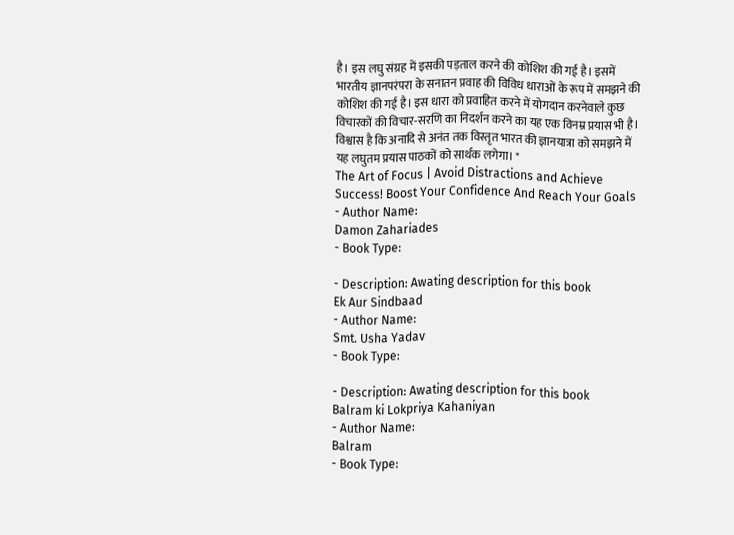है। इस लघु संग्रह में इसकी पड़ताल करने की कोशिश की गई है। इसमें भारतीय ज्ञानपरंपरा के सनातन प्रवाह की विविध धाराओं के रूप में समझने की कोशिश की गई है। इस धारा को प्रवाहित करने में योगदान करनेवाले कुछ विचारकों की विचार-सरणि का निदर्शन करने का यह एक विनम्र प्रयास भी है। विश्वास है कि अनादि से अनंत तक विस्तृत भारत की ज्ञानयात्रा को समझने में यह लघुतम प्रयास पाठकों को सार्थक लगेगा। "
The Art of Focus | Avoid Distractions and Achieve Success! Boost Your Confidence And Reach Your Goals
- Author Name:
Damon Zahariades
- Book Type:

- Description: Awating description for this book
Ek Aur Sindbaad
- Author Name:
Smt. Usha Yadav
- Book Type:

- Description: Awating description for this book
Balram ki Lokpriya Kahaniyan
- Author Name:
Balram
- Book Type: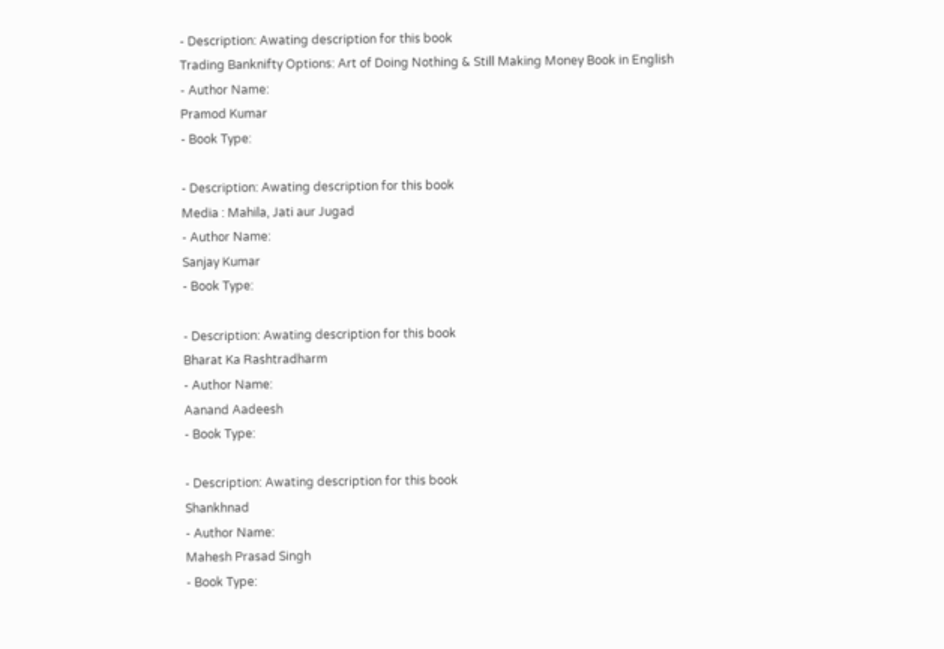- Description: Awating description for this book
Trading Banknifty Options: Art of Doing Nothing & Still Making Money Book in English
- Author Name:
Pramod Kumar
- Book Type:

- Description: Awating description for this book
Media : Mahila, Jati aur Jugad
- Author Name:
Sanjay Kumar
- Book Type:

- Description: Awating description for this book
Bharat Ka Rashtradharm
- Author Name:
Aanand Aadeesh
- Book Type:

- Description: Awating description for this book
Shankhnad
- Author Name:
Mahesh Prasad Singh
- Book Type: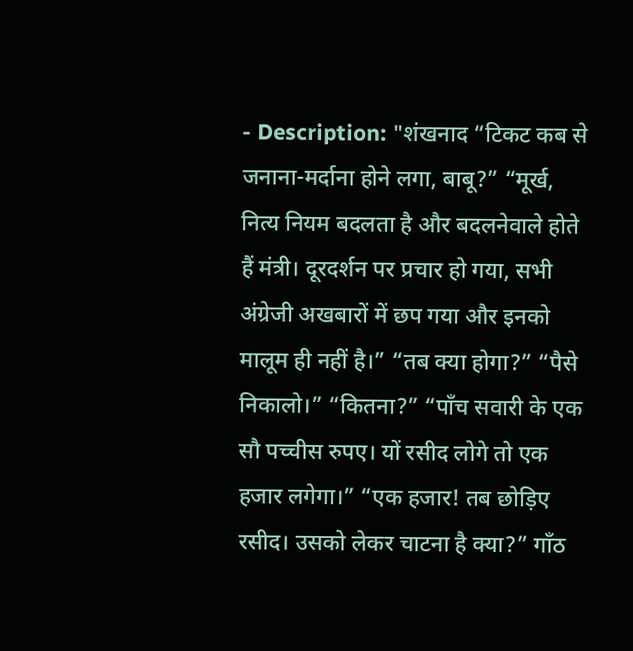- Description: "शंखनाद “टिकट कब से जनाना-मर्दाना होने लगा, बाबू?” “मूर्ख, नित्य नियम बदलता है और बदलनेवाले होते हैं मंत्री। दूरदर्शन पर प्रचार हो गया, सभी अंग्रेजी अखबारों में छप गया और इनको मालूम ही नहीं है।” “तब क्या होगा?” “पैसे निकालो।” “कितना?” “पाँच सवारी के एक सौ पच्चीस रुपए। यों रसीद लोगे तो एक हजार लगेगा।” “एक हजार! तब छोड़िए रसीद। उसको लेकर चाटना है क्या?” गाँठ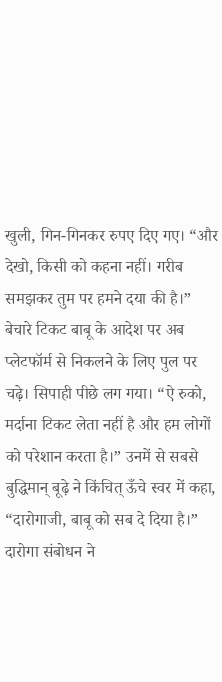खुली, गिन-गिनकर रुपए दिए गए। “और देखो, किसी को कहना नहीं। गरीब समझकर तुम पर हमने दया की है।” बेचारे टिकट बाबू के आदेश पर अब प्लेटफॉर्म से निकलने के लिए पुल पर चढ़े। सिपाही पीछे लग गया। “ऐ रुको, मर्दाना टिकट लेता नहीं है और हम लोगों को परेशान करता है।” उनमें से सबसे बुद्धिमान् बूढ़े ने किंचित् ऊँचे स्वर में कहा, “दारोगाजी, बाबू को सब दे दिया है।” दारोगा संबोधन ने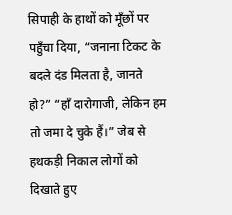सिपाही के हाथों को मूँछों पर पहुँचा दिया, “जनाना टिकट के बदले दंड मिलता है, जानते हो?” “हाँ दारोगाजी, लेकिन हम तो जमा दे चुके हैं।” जेब से हथकड़ी निकाल लोगों को दिखाते हुए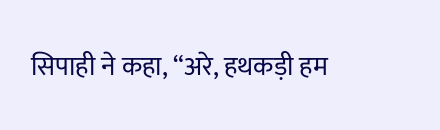सिपाही ने कहा, “अरे, हथकड़ी हम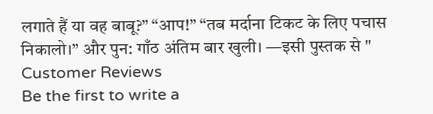लगाते हैं या वह बाबू?” “आप!” “तब मर्दाना टिकट के लिए पचास निकालो।” और पुन: गाँठ अंतिम बार खुली। —इसी पुस्तक से "
Customer Reviews
Be the first to write a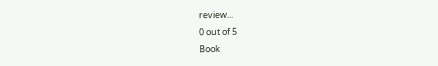review...
0 out of 5
Book